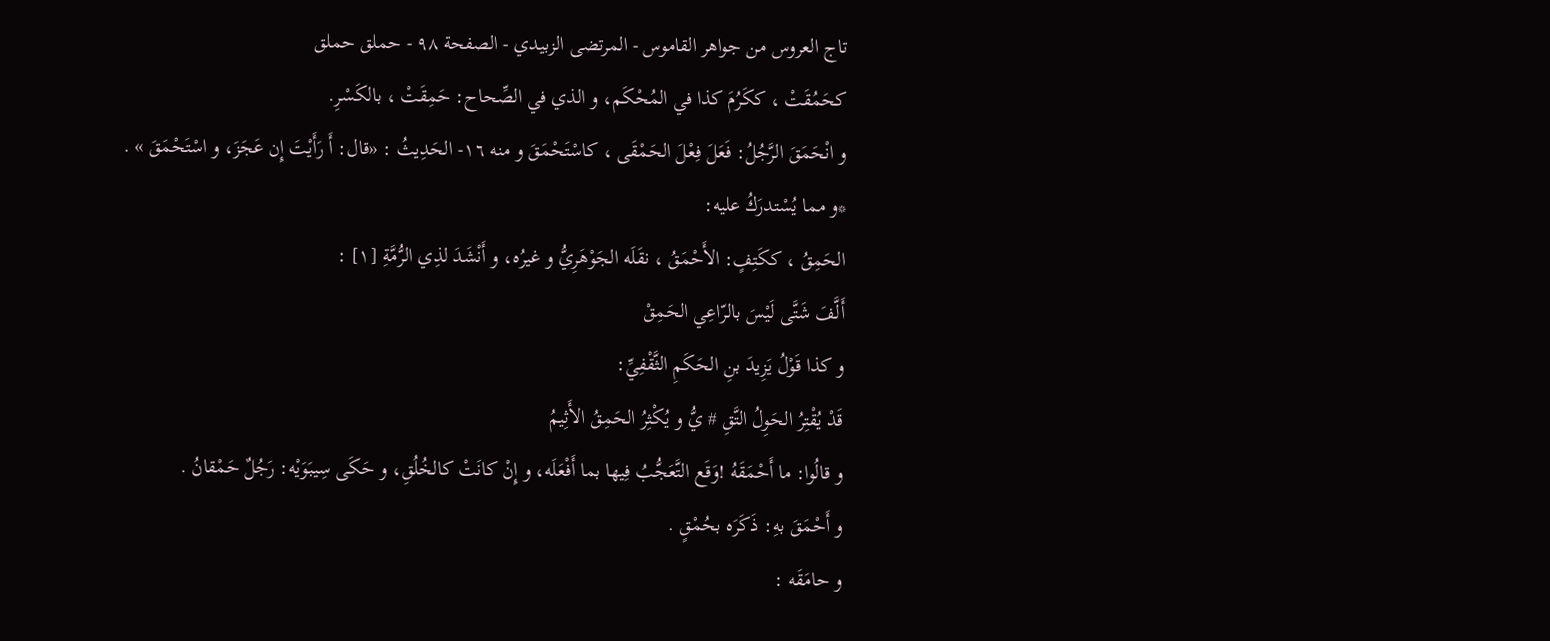تاج العروس من جواهر القاموس - المرتضى الزبيدي - الصفحة ٩٨ - حملق حملق
كحَمُقَتْ ، ككَرُمَ كذا في المُحْكَم، و الذي في الصِّحاح: حَمِقَتْ ، بالكَسْرِ.
و انْحَمَقَ الرَّجُلُ: فَعَلَ فِعْلَ الحَمْقَى ، كاسْتَحْمَقَ و منه ١٦- الحَدِيثُ : «قال: أَ رَأَيْتَ إِن عَجَزَ، و اسْتَحْمَقَ » .
*و مما يُسْتدرَكُ عليه:
الحَمِقُ ، ككَتِفٍ: الأَحْمَقُ ، نقَلَه الجَوْهَرِيُّ و غيرُه، و أَنْشَدَ لذِي الرُّمَّةِ [١] :
أَلَّفَ شَتَّى لَيْسَ بالرّاعِي الحَمِقْ
و كذا قَوْلُ يَزِيدَ بنِ الحَكَمِ الثَّقْفِيِّ:
قَدْ يُقْتِرُ الحَوِلُ التَّقِ # يُّ و يُكْثِرُ الحَمِقُ الأَثِيمُ
و قالُوا: ما أَحْمَقَهُ !وَقَع التَّعَجُّبُ فِيها بما أَفْعَلَه، و إِنْ كانَتْ كالخُلُقِ، و حَكَى سِيبَوَيْه: رَجُلٌ حَمْقانُ .
و أَحْمَقَ بهِ: ذَكَرَه بحُمْقٍ .
و حامَقَه :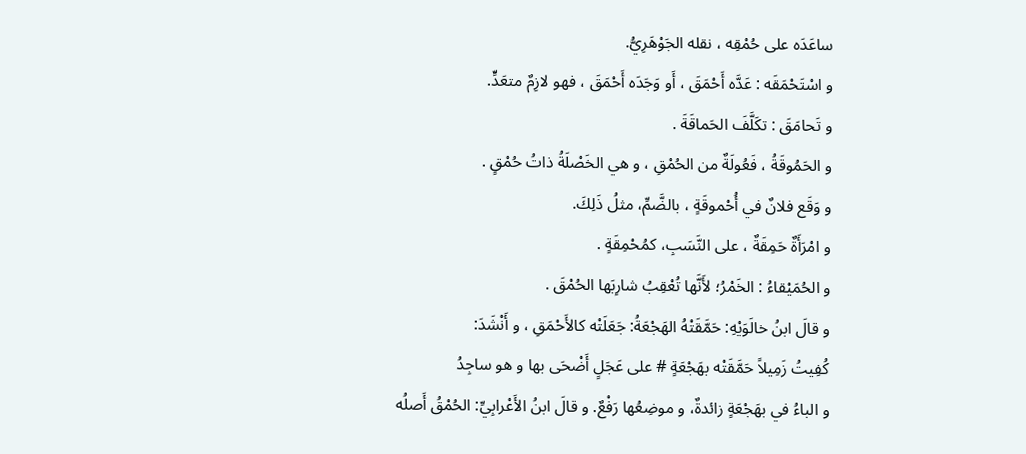ساعَدَه على حُمْقِه ، نقله الجَوْهَرِيُّ.
و اسْتَحْمَقَه : عَدَّه أَحْمَقَ ، أَو وَجَدَه أَحْمَقَ ، فهو لازِمٌ متعَدٍّ.
و تَحامَقَ : تكَلَّفَ الحَماقَةَ .
و الحَمُوقَةُ ، فَعُولَةٌ من الحُمْقِ ، و هي الخَصْلَةُ ذاتُ حُمْقٍ .
و وَقَع فلانٌ في أُحْموقَةٍ ، بالضَّمِّ، مثلُ ذَلِكَ.
و امْرَأَةٌ حَمِقَةٌ ، على النَّسَبِ، كمُحْمِقَةٍ .
و الحُمَيْقاءُ : الخَمْرُ؛ لأَنَّها تُعْقِبُ شارِبَها الحُمْقَ .
و قالَ ابنُ خالَوَيْهِ: حَمَّقَتْهُ الهَجْعَةُ: جَعَلَتْه كالأَحْمَقِ ، و أَنْشَدَ:
كُفِيتُ زَمِيلاً حَمَّقَتْه بهَجْعَةٍ # على عَجَلٍ أَضْحَى بها و هو ساجِدُ
و الباءُ في بهَجْعَةٍ زائدةٌ، و موضِعُها رَفْعٌ. و قالَ ابنُ الأَعْرابِيِّ: الحُمْقُ أَصلُه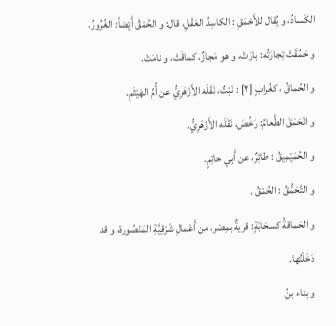الكَسادُ، و يُقال للأَحْمَقِ : الكاسِدُ العَقْلِ، قال: و الحُمْقُ أَيْضاً: الغُرُورُ.
و حَمُقَتْ تِجارَتُه: بارَتْ، و هو مَجازٌ، كماقَتْ، و نامَتْ.
و الحُماقُ ، كغُرابٍ [٢] : نَبْتٌ، نَقَلَه الأَزْهَرِيُّ عن أُمِّ الهَيْثَمِ.
و انْحَمَقَ الطَّعامُ: رَخُصَ، نَقَلَه الأَزْهَرِيُّ.
و الحُمَيْمِيقُ : طائِرٌ، عن أَبِي حاتِمٍ.
و التَّحَمُّقُ : الحُمْقُ .
و الحَماقةُ كسحَابَةٍ: قريةٌ بمِصْر، من أَعْمالِ شَرْقِيَّةِ المَنْصُورة، و قد دَخَلْتُها.
و بناء بنُ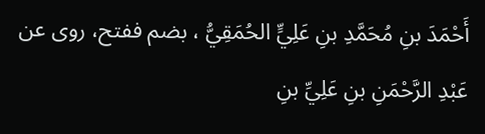أَحْمَدَ بنِ مُحَمَّدِ بنِ عَلِيٍّ الحُمَقِيُّ ، بضم ففتح، روى عن عَبْدِ الرَّحْمَنِ بنِ عَلِيِّ بنِ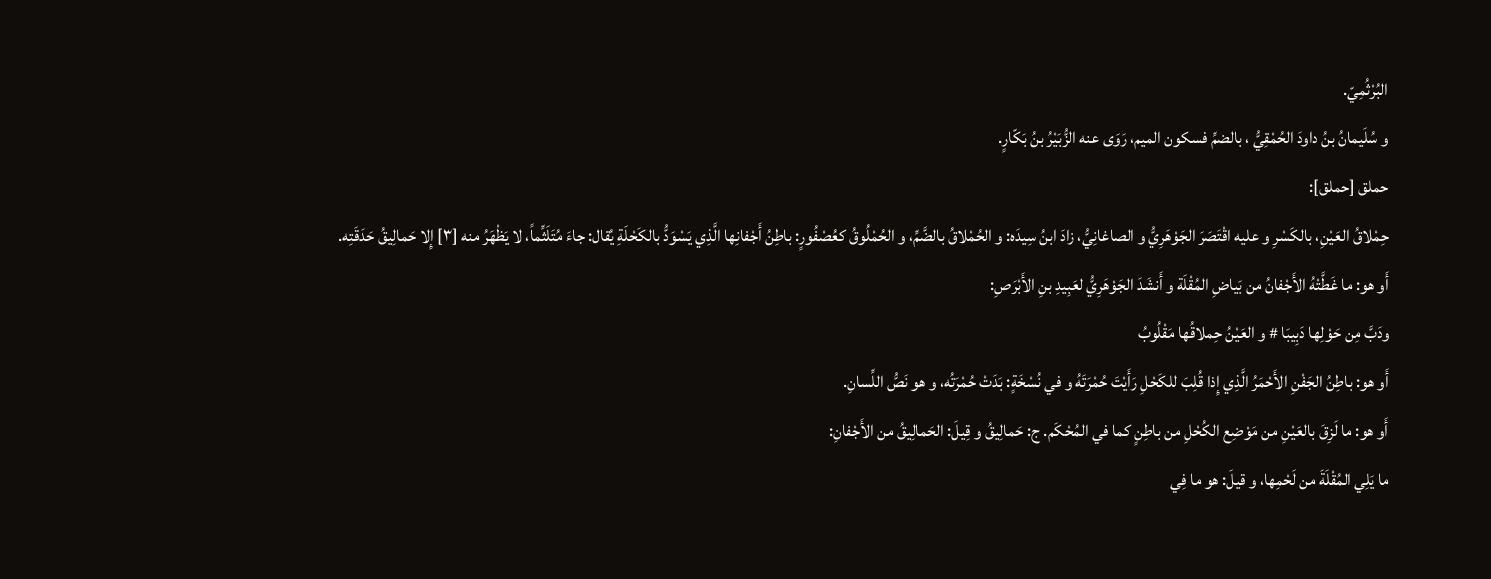البُرْثُمِيّ.
و سُلَيمانُ بنُ داودَ الحُمْقِيُّ ، بالضمِّ فسكون الميم، رَوَى عنه الزُّبَيْرُ بنُ بَكّارٍ.
حملق [حملق]:
حِمْلاقُ العَيْنِ، بالكَسْرِ و عليه اقْتَصَرَ الجَوْهَرِيُّ و الصاغانِيُّ، زادَ ابنُ سِيدَه: و الحُمْلاقُ بالضَّمِّ، و الحُمْلُوقُ كعُصْفُورٍ: باطِنُ أَجْفانِها الَّذِي يَسْوَدُّ بالكَحْلَةِ يُقال: جاءَ مُتَلَثِّماً، لا يَظْهَرُ منه [٣] إِلا حَمالِيقُ حَدَقَتِه.
أَو هو: ما غَطَّتْهُ الأَجْفانُ من بَياضِ المُقْلَة و أَنشَدَ الجَوْهَرِيُّ لعَبِيدِ بنِ الأَبْرَصِ:
ودَبَّ مِن حَوْلِها دَبِيبَا # و العَيْنُ حِملاقُها مَقْلُوبُ
أَو هو: باطِنُ الجَفْنِ الأَحْمَرُ الَّذِي إِذا قُلِبَ للكَحْلِ رَأَيْتَ حُمْرَتَهُ و في نُسْخَةٍ: بَدَتْ حُمْرَتُه، و هو نَصُّ اللِّسانِ.
أَو هو: ما لَزِقَ بالعَيْنِ من مَوْضِع الكُحْلِ من باطِنٍ كما في المُحْكَم. ج: حَمالِيقُ و قِيلَ: الحَمالِيقُ من الأَجْفانِ:
ما يَلِي المُقْلَةَ من لَحْمِها، و قيلَ: هو ما فِي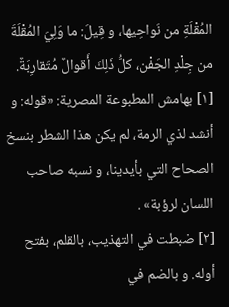المُقْلَةِ من نَواحِيها، و قِيلَ: ما وَلِيَ المُقْلَةَ من جِلْدِ الجَفْن، كلُّ ذَلِكَ أَقوالٌ مُتَقارِبَةٌ.
[١] بهامش المطبوعة المصرية: «قوله: و أنشد لذي الرمة، لم يكن هذا الشطر بنسخ الصحاح التي بأيدينا، و نسبه صاحب اللسان لرؤبة» .
[٢] ضبطت في التهذيب، بالقلم، بفتح أوله. و بالضم في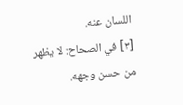اللسان عنه.
[٣] في الصحاح: لا يظهر من حسن وجهه.